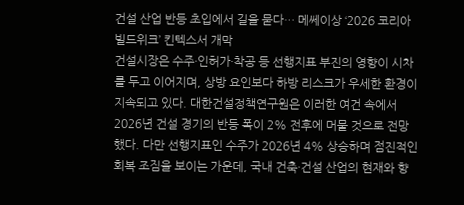건설 산업 반등 초입에서 길을 묻다… 메쎄이상 ‘2026 코리아빌드위크’ 킨텍스서 개막
건설시장은 수주·인허가·착공 등 선행지표 부진의 영향이 시차를 두고 이어지며, 상방 요인보다 하방 리스크가 우세한 환경이 지속되고 있다. 대한건설정책연구원은 이러한 여건 속에서 2026년 건설 경기의 반등 폭이 2% 전후에 머물 것으로 전망했다. 다만 선행지표인 수주가 2026년 4% 상승하며 점진적인 회복 조짐을 보이는 가운데, 국내 건축·건설 산업의 현재와 향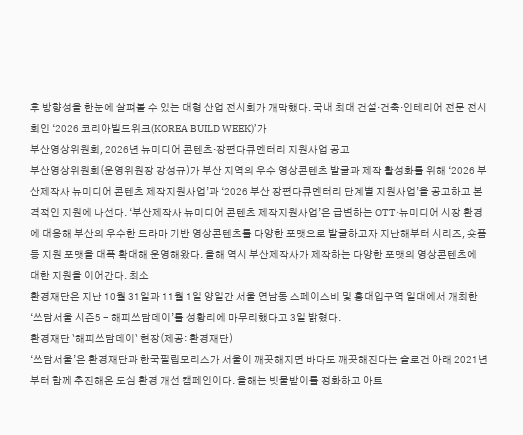후 방향성을 한눈에 살펴볼 수 있는 대형 산업 전시회가 개막했다. 국내 최대 건설·건축·인테리어 전문 전시회인 ‘2026 코리아빌드위크(KOREA BUILD WEEK)’가
부산영상위원회, 2026년 뉴미디어 콘텐츠·장편다큐멘터리 지원사업 공고
부산영상위원회(운영위원장 강성규)가 부산 지역의 우수 영상콘텐츠 발굴과 제작 활성화를 위해 ‘2026 부산제작사 뉴미디어 콘텐츠 제작지원사업’과 ‘2026 부산 장편다큐멘터리 단계별 지원사업’을 공고하고 본격적인 지원에 나선다. ‘부산제작사 뉴미디어 콘텐츠 제작지원사업’은 급변하는 OTT·뉴미디어 시장 환경에 대응해 부산의 우수한 드라마 기반 영상콘텐츠를 다양한 포맷으로 발굴하고자 지난해부터 시리즈, 숏폼 등 지원 포맷을 대폭 확대해 운영해왔다. 올해 역시 부산제작사가 제작하는 다양한 포맷의 영상콘텐츠에 대한 지원을 이어간다. 최소
환경재단은 지난 10월 31일과 11월 1일 양일간 서울 연남동 스페이스비 및 홍대입구역 일대에서 개최한 ‘쓰담서울 시즌5 - 해피쓰담데이’를 성황리에 마무리했다고 3일 밝혔다.
환경재단 `해피쓰담데이` 현장(제공: 환경재단)
‘쓰담서울’은 환경재단과 한국필립모리스가 서울이 깨끗해지면 바다도 깨끗해진다는 슬로건 아래 2021년부터 함께 추진해온 도심 환경 개선 캠페인이다. 올해는 빗물받이를 정화하고 아트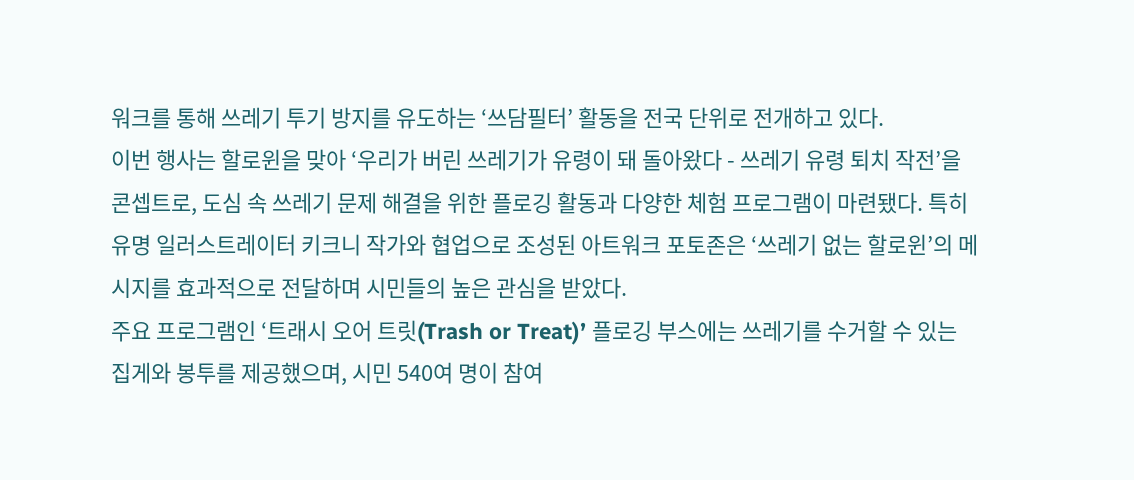워크를 통해 쓰레기 투기 방지를 유도하는 ‘쓰담필터’ 활동을 전국 단위로 전개하고 있다.
이번 행사는 할로윈을 맞아 ‘우리가 버린 쓰레기가 유령이 돼 돌아왔다 - 쓰레기 유령 퇴치 작전’을 콘셉트로, 도심 속 쓰레기 문제 해결을 위한 플로깅 활동과 다양한 체험 프로그램이 마련됐다. 특히 유명 일러스트레이터 키크니 작가와 협업으로 조성된 아트워크 포토존은 ‘쓰레기 없는 할로윈’의 메시지를 효과적으로 전달하며 시민들의 높은 관심을 받았다.
주요 프로그램인 ‘트래시 오어 트릿(Trash or Treat)’ 플로깅 부스에는 쓰레기를 수거할 수 있는 집게와 봉투를 제공했으며, 시민 540여 명이 참여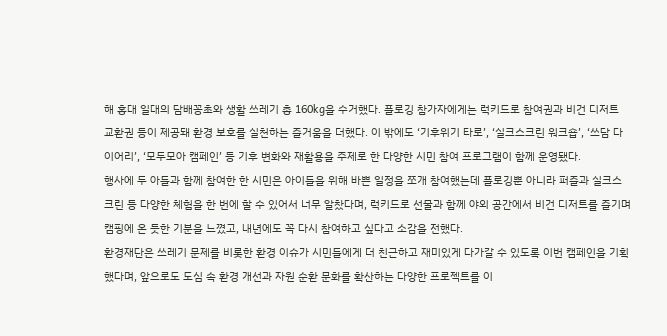해 홍대 일대의 담배꽁초와 생활 쓰레기 총 160kg을 수거했다. 플로깅 참가자에게는 럭키드로 참여권과 비건 디저트 교환권 등이 제공돼 환경 보호를 실천하는 즐거움을 더했다. 이 밖에도 ‘기후위기 타로’, ‘실크스크린 워크숍’, ‘쓰담 다이어리’, ‘모두모아 캠페인’ 등 기후 변화와 재활용을 주제로 한 다양한 시민 참여 프로그램이 함께 운영됐다.
행사에 두 아들과 함께 참여한 한 시민은 아이들을 위해 바쁜 일정을 쪼개 참여했는데 플로깅뿐 아니라 퍼즐과 실크스크린 등 다양한 체험을 한 번에 할 수 있어서 너무 알찼다며, 럭키드로 선물과 함께 야외 공간에서 비건 디저트를 즐기며 캠핑에 온 듯한 기분을 느꼈고, 내년에도 꼭 다시 참여하고 싶다고 소감을 전했다.
환경재단은 쓰레기 문제를 비롯한 환경 이슈가 시민들에게 더 친근하고 재미있게 다가갈 수 있도록 이번 캠페인을 기획했다며, 앞으로도 도심 속 환경 개선과 자원 순환 문화를 확산하는 다양한 프로젝트를 이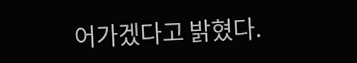어가겠다고 밝혔다.